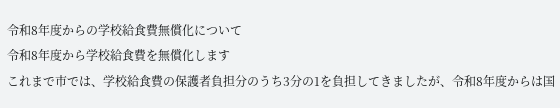令和8年度からの学校給食費無償化について
令和8年度から学校給食費を無償化します
これまで市では、学校給食費の保護者負担分のうち3分の1を負担してきましたが、令和8年度からは国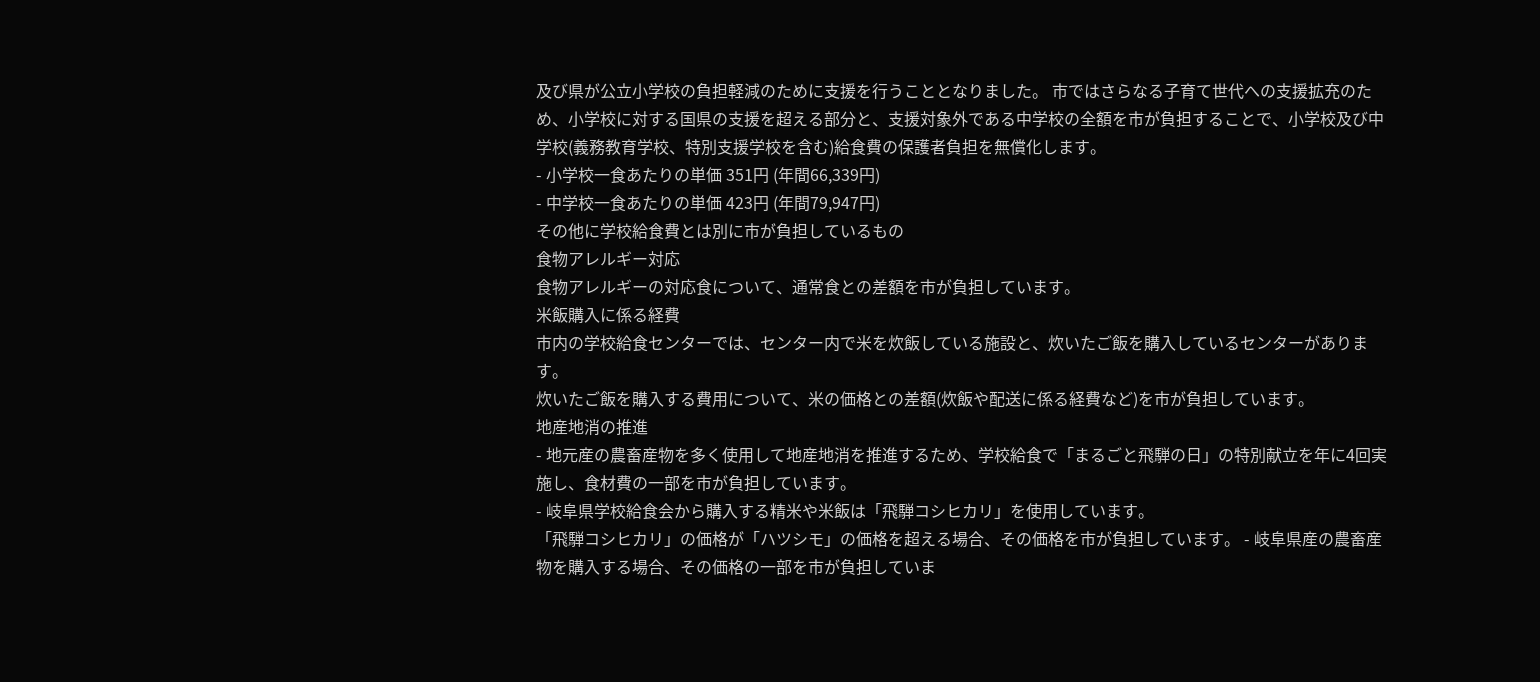及び県が公立小学校の負担軽減のために支援を行うこととなりました。 市ではさらなる子育て世代への支援拡充のため、小学校に対する国県の支援を超える部分と、支援対象外である中学校の全額を市が負担することで、小学校及び中学校(義務教育学校、特別支援学校を含む)給食費の保護者負担を無償化します。
- 小学校一食あたりの単価 351円 (年間66,339円)
- 中学校一食あたりの単価 423円 (年間79,947円)
その他に学校給食費とは別に市が負担しているもの
食物アレルギー対応
食物アレルギーの対応食について、通常食との差額を市が負担しています。
米飯購入に係る経費
市内の学校給食センターでは、センター内で米を炊飯している施設と、炊いたご飯を購入しているセンターがあります。
炊いたご飯を購入する費用について、米の価格との差額(炊飯や配送に係る経費など)を市が負担しています。
地産地消の推進
- 地元産の農畜産物を多く使用して地産地消を推進するため、学校給食で「まるごと飛騨の日」の特別献立を年に4回実施し、食材費の一部を市が負担しています。
- 岐阜県学校給食会から購入する精米や米飯は「飛騨コシヒカリ」を使用しています。
「飛騨コシヒカリ」の価格が「ハツシモ」の価格を超える場合、その価格を市が負担しています。 - 岐阜県産の農畜産物を購入する場合、その価格の一部を市が負担していま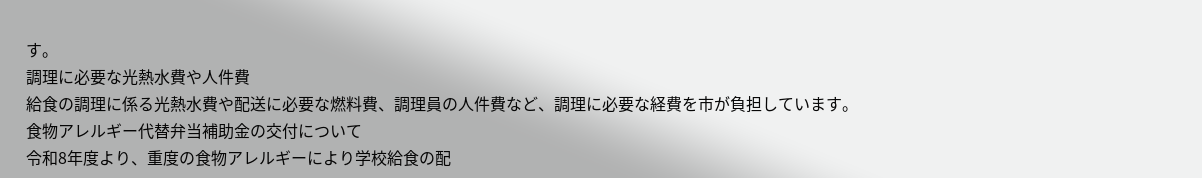す。
調理に必要な光熱水費や人件費
給食の調理に係る光熱水費や配送に必要な燃料費、調理員の人件費など、調理に必要な経費を市が負担しています。
食物アレルギー代替弁当補助金の交付について
令和8年度より、重度の食物アレルギーにより学校給食の配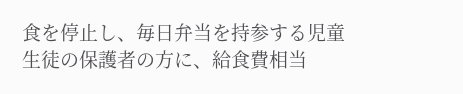食を停止し、毎日弁当を持参する児童生徒の保護者の方に、給食費相当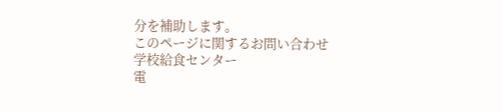分を補助します。
このページに関するお問い合わせ
学校給食センター
電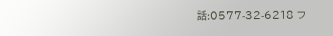話:0577-32-6218 フ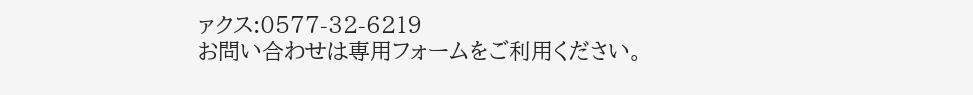ァクス:0577-32-6219
お問い合わせは専用フォームをご利用ください。